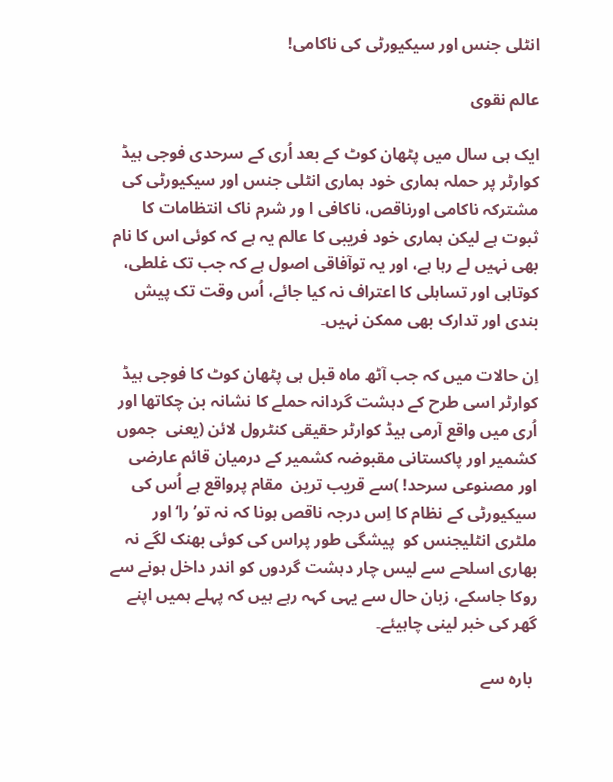انٹلی جنس اور سیکیورٹی کی ناکامی!

عالم نقوی

ایک ہی سال میں پٹھان کوٹ کے بعد اُری کے سرحدی فوجی ہیڈ کوارٹر پر حملہ ہماری خود ہماری انٹلی جنس اور سیکیورٹی کی مشترکہ ناکامی اورناقص، ناکافی ا ور شرم ناک انتظامات کا ثبوت ہے لیکن ہماری خود فریبی کا عالم یہ ہے کہ کوئی اس کا نام بھی نہیں لے رہا ہے، اور یہ توآفاقی اصول ہے کہ جب تک غلطی، کوتاہی اور تساہلی کا اعتراف نہ کیا جائے، اُس وقت تک پیش بندی اور تدارک بھی ممکن نہیں۔

اِن حالات میں کہ جب آٹھ ماہ قبل ہی پٹھان کوٹ کا فوجی ہیڈ کوارٹر اسی طرح کے دہشت گردانہ حملے کا نشانہ بن چکاتھا اور اُری میں واقع آرمی ہیڈ کوارٹر حقیقی کنٹرول لائن (یعنی  جموں کشمیر اور پاکستانی مقبوضہ کشمیر کے درمیان قائم عارضی اور مصنوعی سرحد! )سے قریب ترین  مقام پرواقع ہے اُس کی سیکیورٹی کے نظام کا اِس درجہ ناقص ہونا کہ نہ تو’ را‘ اور ملٹری انٹلیجنس کو  پیشگی طور پراس کی کوئی بھنک لگے نہ بھاری اسلحے سے لیس چار دہشت گردوں کو اندر داخل ہونے سے روکا جاسکے، زبان حال سے یہی کہہ رہے ہیں کہ پہلے ہمیں اپنے گھر کی خبر لینی چاہیئے۔

 بارہ سے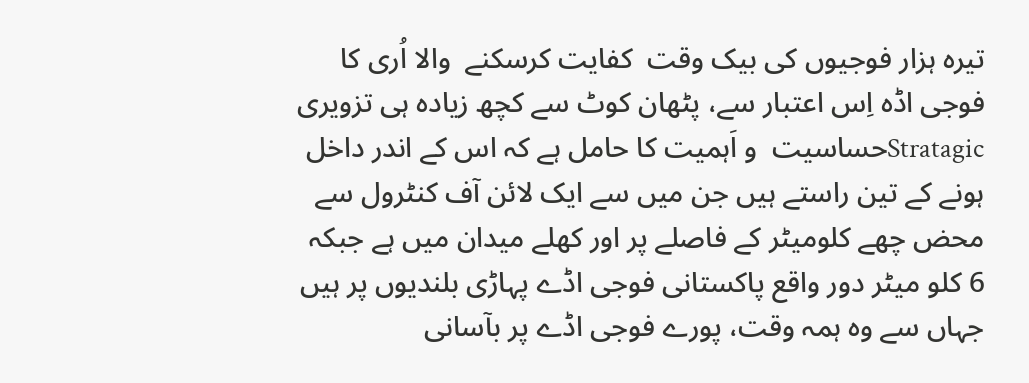تیرہ ہزار فوجیوں کی بیک وقت  کفایت کرسکنے  والا اُری کا فوجی اڈہ اِس اعتبار سے، پٹھان کوٹ سے کچھ زیادہ ہی تزویری  Stratagicحساسیت  و اَہمیت کا حامل ہے کہ اس کے اندر داخل ہونے کے تین راستے ہیں جن میں سے ایک لائن آف کنٹرول سے محض چھے کلومیٹر کے فاصلے پر اور کھلے میدان میں ہے جبکہ 6 کلو میٹر دور واقع پاکستانی فوجی اڈے پہاڑی بلندیوں پر ہیں جہاں سے وہ ہمہ وقت، پورے فوجی اڈے پر بآسانی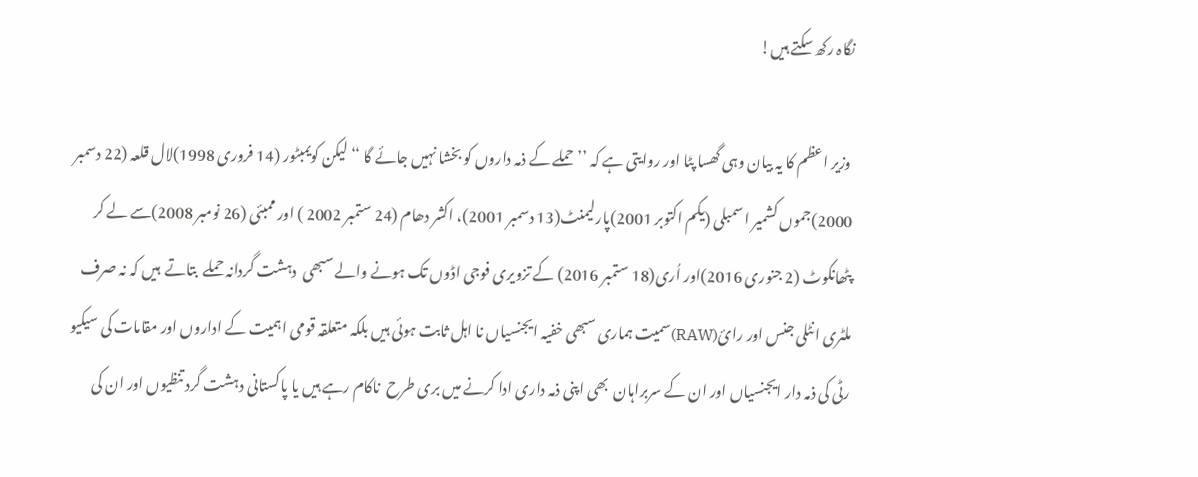نگاہ رکھ سکتے ہیں!

 وزیر اعظم کا یہ بیان وہی گھسا پٹا اور روایتی ہے کہ ’’حملے کے ذمہ داروں کو بخشا نہیں جائے گا ‘‘ لیکن کویمبٹور (14 فروری 1998)لال قلعہ (22 دسمبر 2000)جموں کشمیر اسمبلی (یکم اکتوبر 2001)پارلیمنٹ(13 دسمبر 2001)، اکشر دھام (24 ستمبر 2002 ) اور ممبئی (26 نومبر 2008)سے لے کر پٹھانکوٹ (2 جنوری 2016)اور اُری(18 ستمبر 2016) کے تزویری فوجی اڈوں تک ہونے والے سبھی  دہشت گردانہ حملے  بتاتے  ہیں کہ نہ صرف  ملٹری انٹلی جنس اور رائ(RAW)سمیت ہماری سبھی خفیہ ایجنسیاں نا اہل ثابت ہوئی ہیں بلکہ متعلقہ قومی اہمیت کے اداروں اور مقامات کی سیکیو رٹی کی ذمہ دار ایجنسیاں اور ان کے سربراہان  بھی اپنی ذمہ داری ادا کرنے میں بری طرح  ناکام رہے ہیں یا پاکستانی دہشت گرد تنظیوں اور ان کی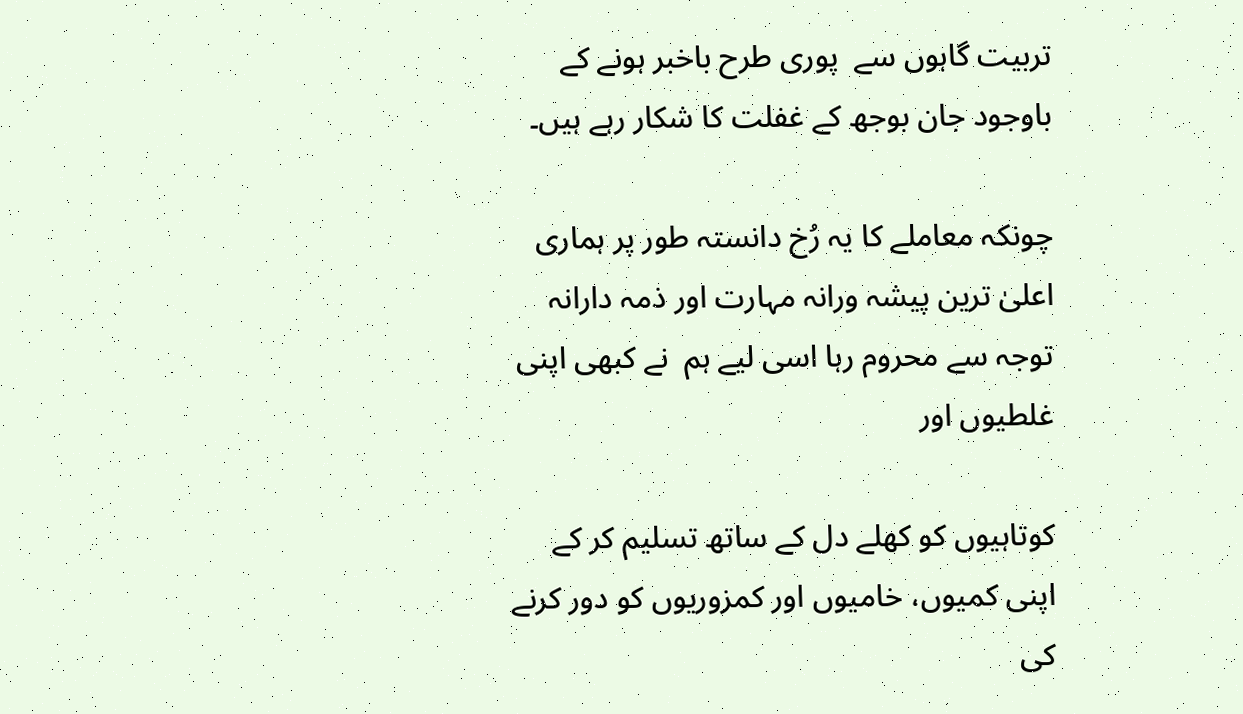تربیت گاہوں سے  پوری طرح باخبر ہونے کے باوجود جان بوجھ کے غفلت کا شکار رہے ہیں۔

چونکہ معاملے کا یہ رُخ دانستہ طور پر ہماری اعلیٰ ترین پیشہ ورانہ مہارت اور ذمہ دارانہ توجہ سے محروم رہا اسی لیے ہم  نے کبھی اپنی غلطیوں اور

کوتاہیوں کو کھلے دل کے ساتھ تسلیم کر کے اپنی کمیوں، خامیوں اور کمزوریوں کو دور کرنے کی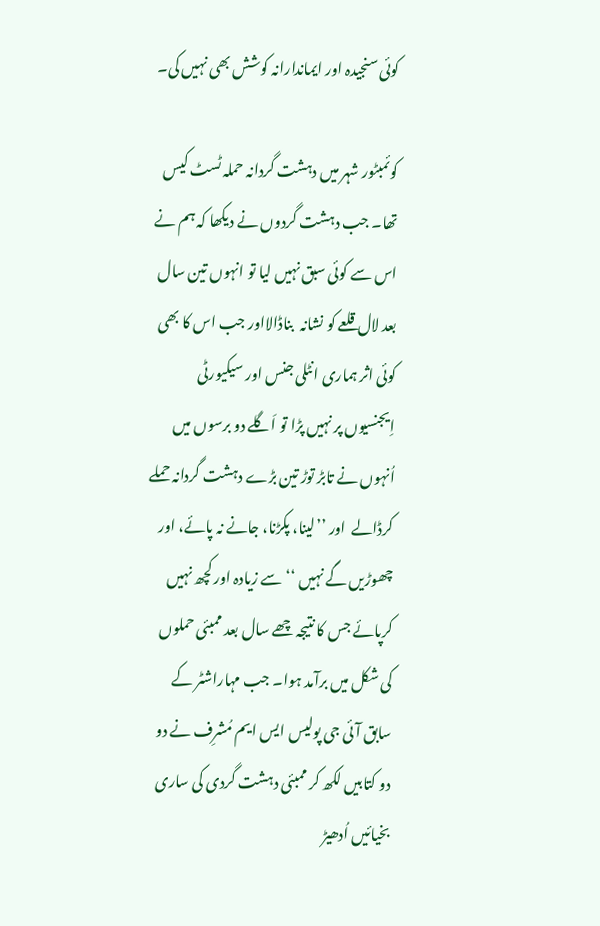کوئی سنجیدہ اور ایماندارانہ کوشش بھی نہیں کی۔

کوئمبٹور شہر میں دہشت گردانہ حملہ ٹسٹ کیس تھا۔ جب دہشت گردوں نے دیکھا کہ ہم نے اس سے کوئی سبق نہیں لیا تو انہوں تین سال بعد لال قلعے کو نشانہ  بناڈالااور جب اس کا بھی کوئی اثر ہماری انٹلی جنس اور سیکیورٹی اِیجنسیوں پر نہیں پڑا تو اَگلے دو برسوں میں اُنہوں نے تابڑ توڑ تین بڑے دہشت گردانہ حملے کرڈالے  اور ’’لینا، پکڑنا، جانے نہ پائے، اور چھوڑیں گے نہیں ‘‘سے زیادہ اور کچھ نہیں کرپائے جس کا نتیجہ چھے سال بعد ممبئی حملوں کی شکل میں برآمد ہوا۔ جب مہاراشٹر کے سابق آئی جی پولیس ایس ایم مُشرِف نے دو دو کتابیں لکھ کر ممبئی دہشت گردی کی ساری بخیائیں اُدھیڑ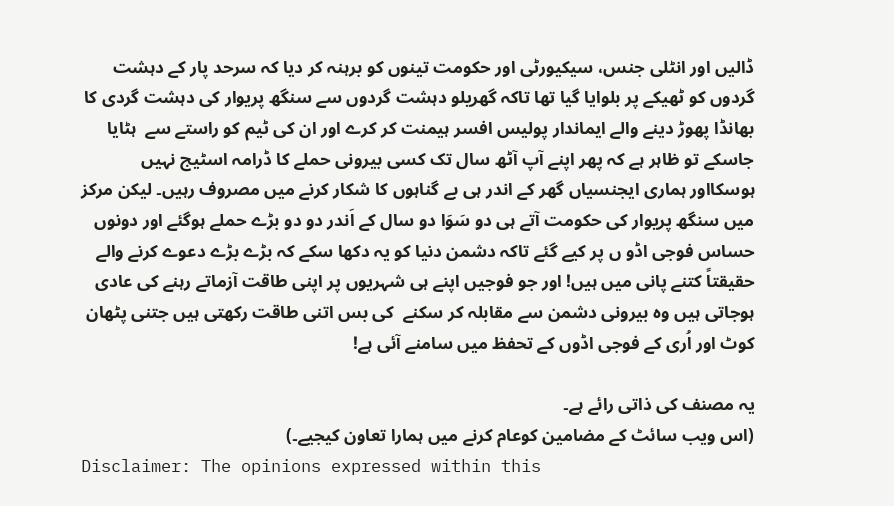ڈالیں اور انٹلی جنس، سیکیورٹی اور حکومت تینوں کو برہنہ کر دیا کہ سرحد پار کے دہشت گردوں کو ٹھیکے پر بلوایا گیا تھا تاکہ گھریلو دہشت گردوں سے سنگھ پریوار کی دہشت گردی کا بھانڈا پھوڑ دینے والے ایماندار پولیس افسر ہیمنت کر کرے اور ان کی ٹیم کو راستے سے  ہٹایا جاسکے تو ظاہر ہے کہ پھر اپنے آپ آٹھ سال تک کسی بیرونی حملے کا ڈرامہ اسٹیج نہیں ہوسکااور ہماری ایجنسیاں گھر کے اندر ہی بے گناہوں کا شکار کرنے میں مصروف رہیں۔ لیکن مرکز میں سنگھ پریوار کی حکومت آتے ہی دو سَوَا دو سال کے اَندر دو دو بڑے حملے ہوگئے اور دونوں حساس فوجی اڈو ں پر کیے گئے تاکہ دشمن دنیا کو یہ دکھا سکے کہ بڑے بڑے دعوے کرنے والے حقیقتاً کتنے پانی میں ہیں! اور جو فوجیں اپنے ہی شہریوں پر اپنی طاقت آزماتے رہنے کی عادی ہوجاتی ہیں وہ بیرونی دشمن سے مقابلہ کر سکنے  کی بس اتنی طاقت رکھتی ہیں جتنی پٹھان کوٹ اور اُری کے فوجی اڈوں کے تحفظ میں سامنے آئی ہے!

یہ مصنف کی ذاتی رائے ہے۔
(اس ویب سائٹ کے مضامین کوعام کرنے میں ہمارا تعاون کیجیے۔)
Disclaimer: The opinions expressed within this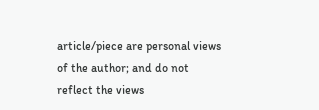article/piece are personal views of the author; and do not reflect the views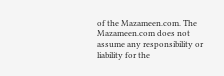of the Mazameen.com. The Mazameen.com does not assume any responsibility or liability for the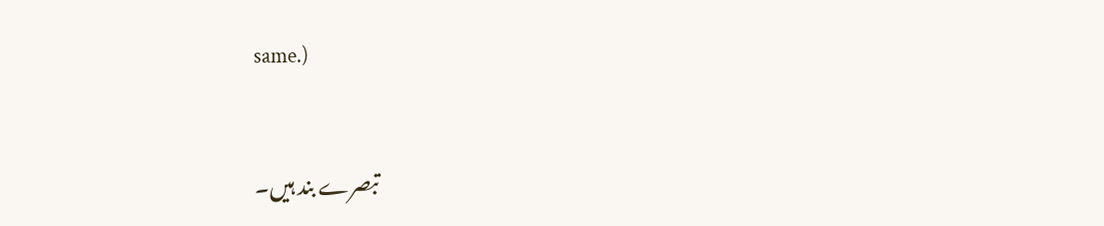same.)


تبصرے بند ہیں۔